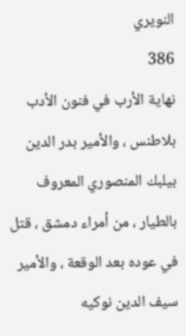النويري
386
نهاية الأرب في فنون الأدب
بلاطنس ، والأمير بدر الدين بيلبك المنصوري المعروف بالطيار ، من أمراء دمشق ، قتل في عوده بعد الوقعة ، والأمير سيف الدين نوكيه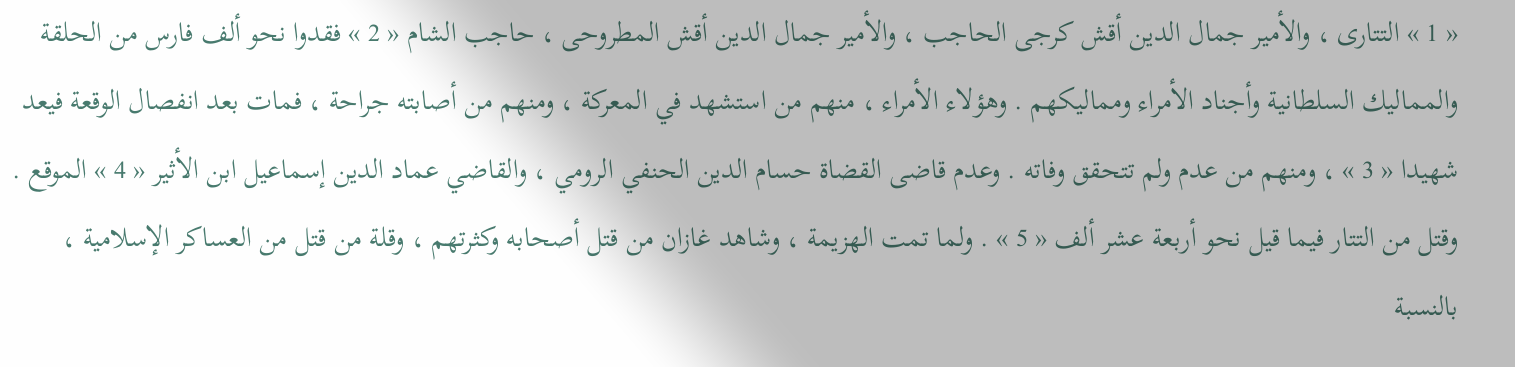« 1 » التتارى ، والأمير جمال الدين أقش كرجى الحاجب ، والأمير جمال الدين أقش المطروحى ، حاجب الشام « 2 » فقدوا نحو ألف فارس من الحلقة والمماليك السلطانية وأجناد الأمراء ومماليكهم . وهؤلاء الأمراء ، منهم من استشهد في المعركة ، ومنهم من أصابته جراحة ، فمات بعد انفصال الوقعة فيعد شهيدا « 3 » ، ومنهم من عدم ولم تتحقق وفاته . وعدم قاضى القضاة حسام الدين الحنفي الرومي ، والقاضي عماد الدين إسماعيل ابن الأثير « 4 » الموقع . وقتل من التتار فيما قيل نحو أربعة عشر ألف « 5 » . ولما تمت الهزيمة ، وشاهد غازان من قتل أصحابه وكثرتهم ، وقلة من قتل من العساكر الإسلامية ، بالنسبة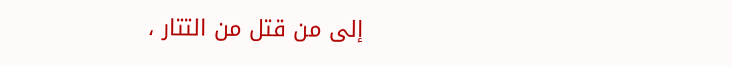إلى من قتل من التتار ،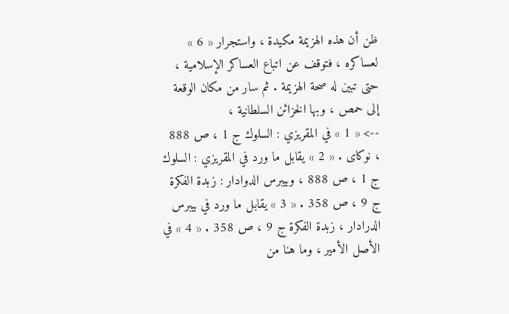ظن أن هذه الهزيمة مكيدة ، واستجرار « 6 » لعساكره ، فتوقف عن اتباع العساكر الإسلامية ، حتى تبين له صحة الهزيمة . ثم سار من مكان الوقعة إلى حمص ، وبها الخزائن السلطانية ،
--> « 1 » في المقريزي : السلوك ج 1 ، ص 888 ، نوكاى . « 2 » يقابل ما ورد في المقريزي : السلوك ج 1 ، ص 888 ، وبيبرس الدوادار : زبدة الفكرة ج 9 ، ص 358 . « 3 » يقابل ما ورد في بيبرس الدرادار ، زبدة الفكرة ج 9 ، ص 358 . « 4 » في الأصل الأمير ، وما هنا من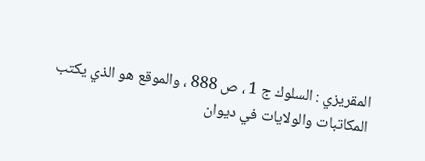المقريزي : السلوك ج 1 ، ص 888 ، والموقع هو الذي يكتب المكاتبات والولايات في ديوان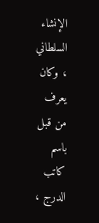الإنشاء السلطاني ، وكان يعرف من قبل باسم كاتب الدرج ،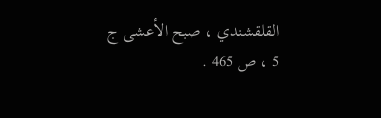القلقشندي ، صبح الأعشى ج 5 ، ص 465 .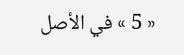« 5 » في الأصل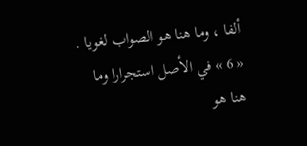ألفا ، وما هنا هو الصواب لغويا . « 6 » في الأصل استجرارا وما هنا هو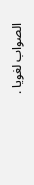الصواب لغويا .